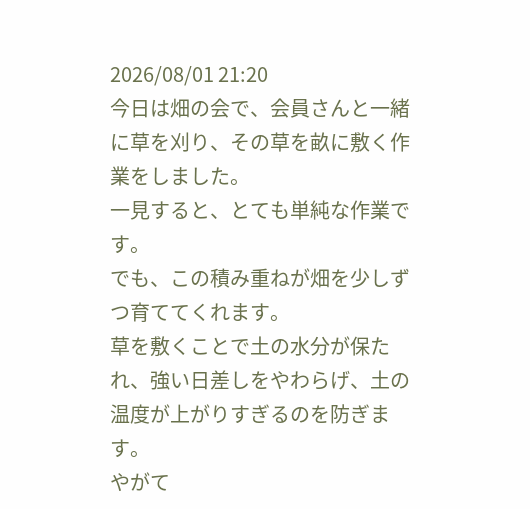2026/08/01 21:20
今日は畑の会で、会員さんと一緒に草を刈り、その草を畝に敷く作業をしました。
一見すると、とても単純な作業です。
でも、この積み重ねが畑を少しずつ育ててくれます。
草を敷くことで土の水分が保たれ、強い日差しをやわらげ、土の温度が上がりすぎるのを防ぎます。
やがて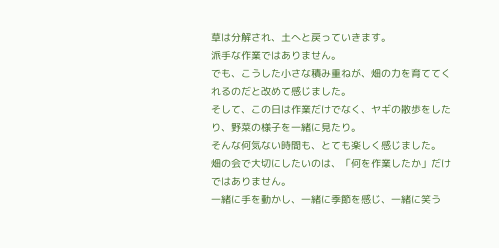草は分解され、土へと戻っていきます。
派手な作業ではありません。
でも、こうした小さな積み重ねが、畑の力を育ててくれるのだと改めて感じました。
そして、この日は作業だけでなく、ヤギの散歩をしたり、野菜の様子を一緒に見たり。
そんな何気ない時間も、とても楽しく感じました。
畑の会で大切にしたいのは、「何を作業したか」だけではありません。
一緒に手を動かし、一緒に季節を感じ、一緒に笑う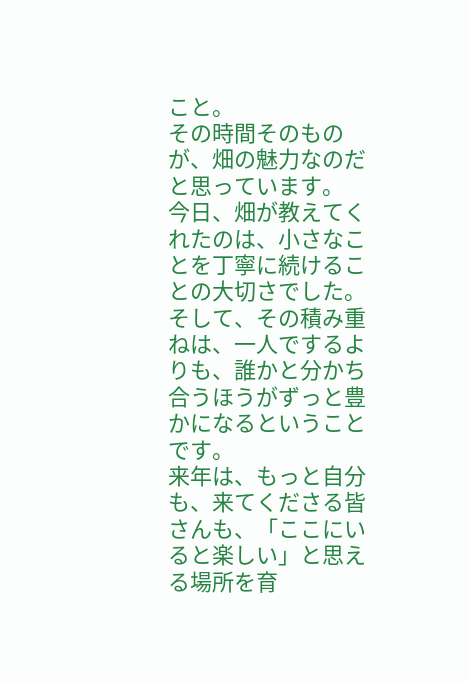こと。
その時間そのものが、畑の魅力なのだと思っています。
今日、畑が教えてくれたのは、小さなことを丁寧に続けることの大切さでした。
そして、その積み重ねは、一人でするよりも、誰かと分かち合うほうがずっと豊かになるということです。
来年は、もっと自分も、来てくださる皆さんも、「ここにいると楽しい」と思える場所を育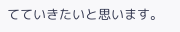てていきたいと思います。